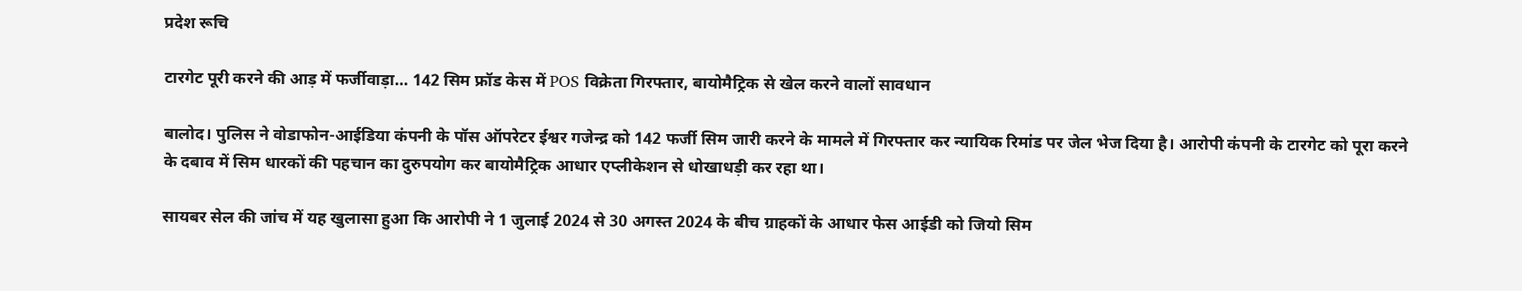प्रदेश रूचि

टारगेट पूरी करने की आड़ में फर्जीवाड़ा… 142 सिम फ्रॉड केस में POS विक्रेता गिरफ्तार, बायोमैट्रिक से खेल करने वालों सावधान

बालोद। पुलिस ने वोडाफोन-आईडिया कंपनी के पॉस ऑपरेटर ईश्वर गजेन्द्र को 142 फर्जी सिम जारी करने के मामले में गिरफ्तार कर न्यायिक रिमांड पर जेल भेज दिया है। आरोपी कंपनी के टारगेट को पूरा करने के दबाव में सिम धारकों की पहचान का दुरुपयोग कर बायोमैट्रिक आधार एप्लीकेशन से धोखाधड़ी कर रहा था।

सायबर सेल की जांच में यह खुलासा हुआ कि आरोपी ने 1 जुलाई 2024 से 30 अगस्त 2024 के बीच ग्राहकों के आधार फेस आईडी को जियो सिम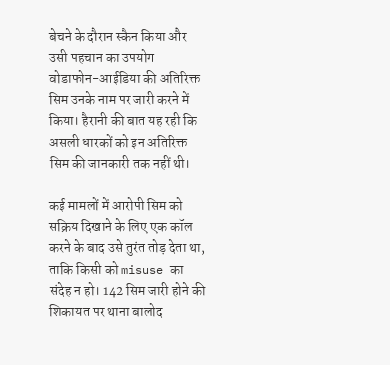बेचने के दौरान स्कैन किया और उसी पहचान का उपयोग वोडाफोन-आईडिया की अतिरिक्त सिम उनके नाम पर जारी करने में किया। हैरानी की बात यह रही कि असली धारकों को इन अतिरिक्त सिम की जानकारी तक नहीं थी।

कई मामलों में आरोपी सिम को सक्रिय दिखाने के लिए एक कॉल करने के बाद उसे तुरंत तोड़ देता था, ताकि किसी को misuse का संदेह न हो। 142 सिम जारी होने की शिकायत पर थाना बालोद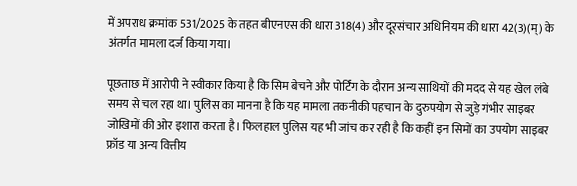में अपराध क्रमांक 531/2025 के तहत बीएनएस की धारा 318(4) और दूरसंचार अधिनियम की धारा 42(3)(म्) के अंतर्गत मामला दर्ज किया गया।

पूछताछ में आरोपी ने स्वीकार किया है कि सिम बेचने और पोर्टिंग के दौरान अन्य साथियों की मदद से यह खेल लंबे समय से चल रहा था। पुलिस का मानना है कि यह मामला तकनीकी पहचान के दुरुपयोग से जुड़े गंभीर साइबर जोखिमों की ओर इशारा करता है। फिलहाल पुलिस यह भी जांच कर रही है कि कहीं इन सिमों का उपयोग साइबर फ्रॉड या अन्य वित्तीय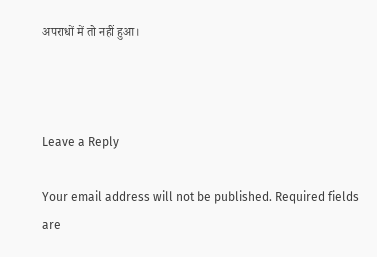अपराधों में तो नहीं हुआ।



Leave a Reply

Your email address will not be published. Required fields are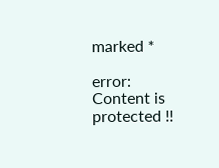marked *

error: Content is protected !!